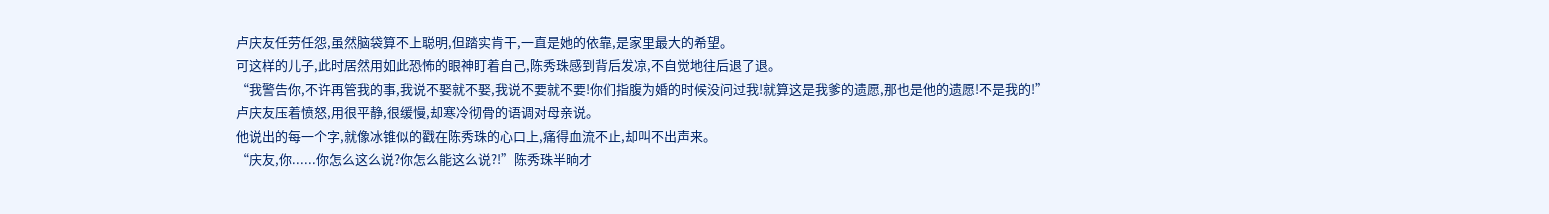卢庆友任劳任怨,虽然脑袋算不上聪明,但踏实肯干,一直是她的依靠,是家里最大的希望。
可这样的儿子,此时居然用如此恐怖的眼神盯着自己,陈秀珠感到背后发凉,不自觉地往后退了退。
“我警告你,不许再管我的事,我说不娶就不娶,我说不要就不要!你们指腹为婚的时候没问过我!就算这是我爹的遗愿,那也是他的遗愿!不是我的!”
卢庆友压着愤怒,用很平静,很缓慢,却寒冷彻骨的语调对母亲说。
他说出的每一个字,就像冰锥似的戳在陈秀珠的心口上,痛得血流不止,却叫不出声来。
“庆友,你......你怎么这么说?你怎么能这么说?!”陈秀珠半晌才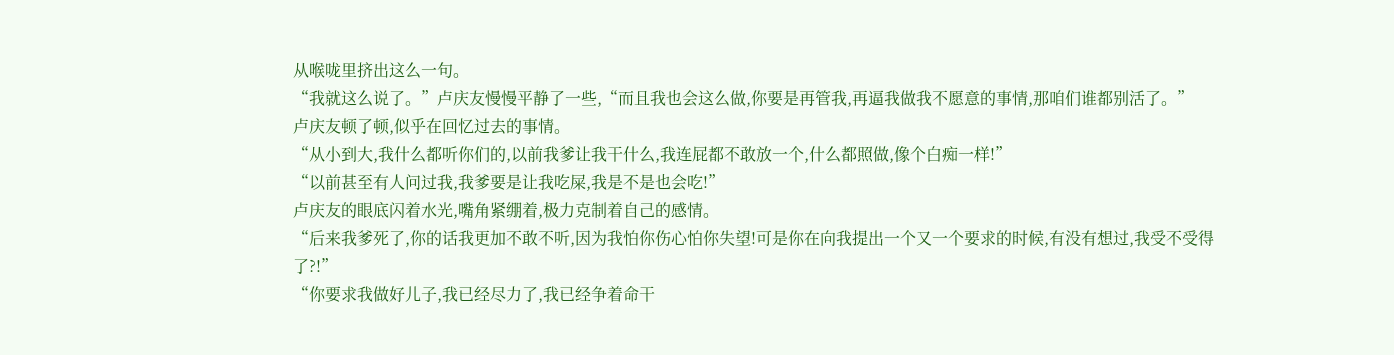从喉咙里挤出这么一句。
“我就这么说了。”卢庆友慢慢平静了一些,“而且我也会这么做,你要是再管我,再逼我做我不愿意的事情,那咱们谁都别活了。”
卢庆友顿了顿,似乎在回忆过去的事情。
“从小到大,我什么都听你们的,以前我爹让我干什么,我连屁都不敢放一个,什么都照做,像个白痴一样!”
“以前甚至有人问过我,我爹要是让我吃屎,我是不是也会吃!”
卢庆友的眼底闪着水光,嘴角紧绷着,极力克制着自己的感情。
“后来我爹死了,你的话我更加不敢不听,因为我怕你伤心怕你失望!可是你在向我提出一个又一个要求的时候,有没有想过,我受不受得了?!”
“你要求我做好儿子,我已经尽力了,我已经争着命干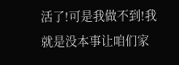活了!可是我做不到!我就是没本事让咱们家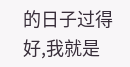的日子过得好,我就是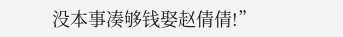没本事凑够钱娶赵倩倩!”